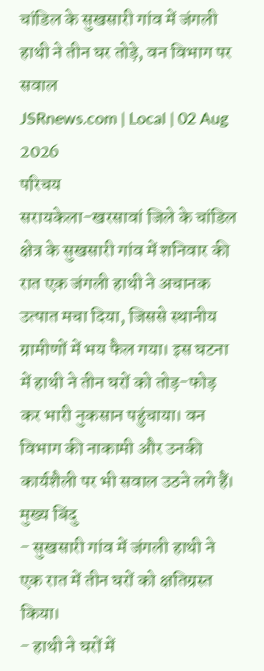चांडिल के सुखसारी गांव में जंगली हाथी ने तीन घर तोड़े, वन विभाग पर सवाल
JSRnews.com | Local | 02 Aug 2026
परिचय
सरायकेला-खरसावां जिले के चांडिल क्षेत्र के सुखसारी गांव में शनिवार की रात एक जंगली हाथी ने अचानक उत्पात मचा दिया, जिससे स्थानीय ग्रामीणों में भय फैल गया। इस घटना में हाथी ने तीन घरों को तोड़-फोड़ कर भारी नुकसान पहुंचाया। वन विभाग की नाकामी और उनकी कार्यशैली पर भी सवाल उठने लगे हैं।
मुख्य बिंदु
- सुखसारी गांव में जंगली हाथी ने एक रात में तीन घरों को क्षतिग्रस्त किया।
- हाथी ने घरों में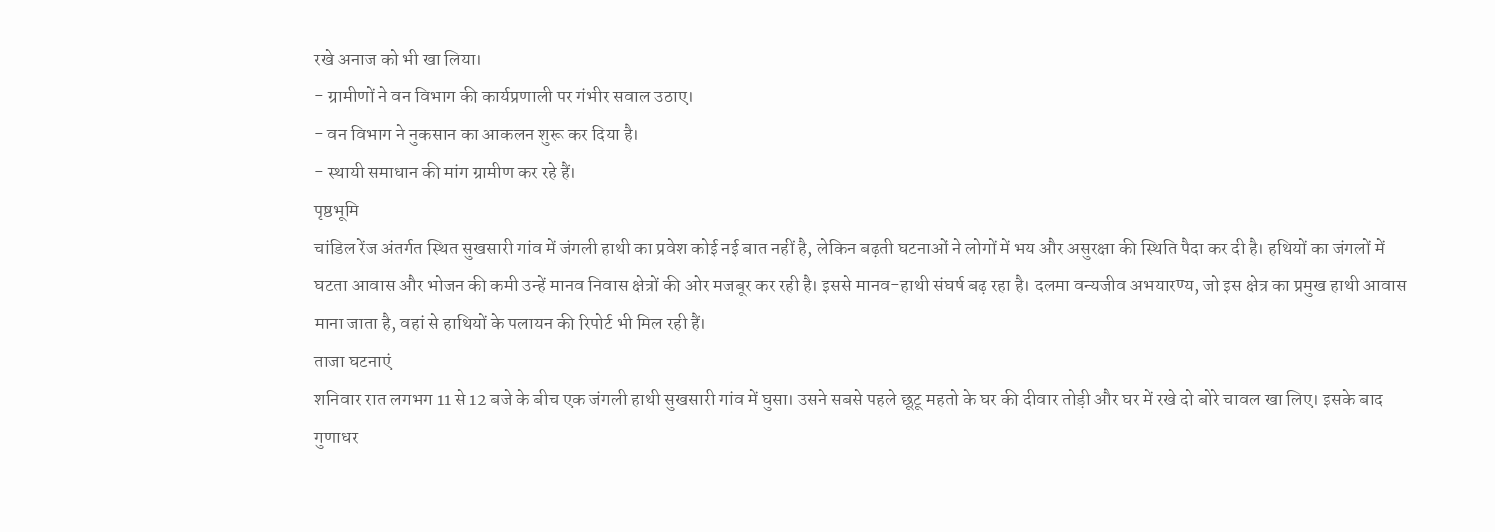रखे अनाज को भी खा लिया।
- ग्रामीणों ने वन विभाग की कार्यप्रणाली पर गंभीर सवाल उठाए।
- वन विभाग ने नुकसान का आकलन शुरू कर दिया है।
- स्थायी समाधान की मांग ग्रामीण कर रहे हैं।
पृष्ठभूमि
चांडिल रेंज अंतर्गत स्थित सुखसारी गांव में जंगली हाथी का प्रवेश कोई नई बात नहीं है, लेकिन बढ़ती घटनाओं ने लोगों में भय और असुरक्षा की स्थिति पैदा कर दी है। हथियों का जंगलों में घटता आवास और भोजन की कमी उन्हें मानव निवास क्षेत्रों की ओर मजबूर कर रही है। इससे मानव-हाथी संघर्ष बढ़ रहा है। दलमा वन्यजीव अभयारण्य, जो इस क्षेत्र का प्रमुख हाथी आवास माना जाता है, वहां से हाथियों के पलायन की रिपोर्ट भी मिल रही हैं।
ताजा घटनाएं
शनिवार रात लगभग 11 से 12 बजे के बीच एक जंगली हाथी सुखसारी गांव में घुसा। उसने सबसे पहले छूटू महतो के घर की दीवार तोड़ी और घर में रखे दो बोरे चावल खा लिए। इसके बाद गुणाधर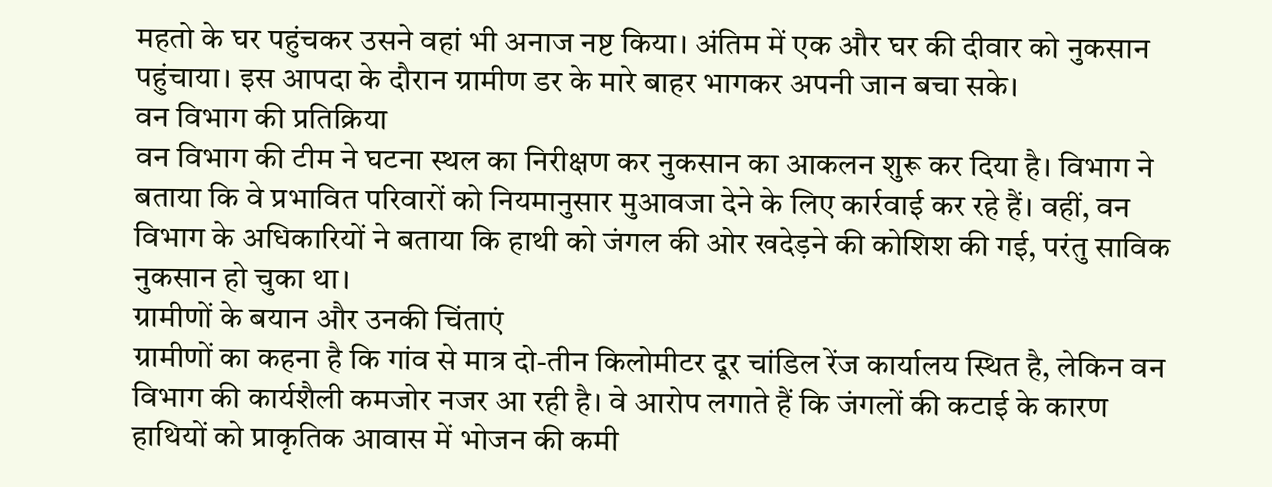महतो के घर पहुंचकर उसने वहां भी अनाज नष्ट किया। अंतिम में एक और घर की दीवार को नुकसान पहुंचाया। इस आपदा के दौरान ग्रामीण डर के मारे बाहर भागकर अपनी जान बचा सके।
वन विभाग की प्रतिक्रिया
वन विभाग की टीम ने घटना स्थल का निरीक्षण कर नुकसान का आकलन शुरू कर दिया है। विभाग ने बताया कि वे प्रभावित परिवारों को नियमानुसार मुआवजा देने के लिए कार्रवाई कर रहे हैं। वहीं, वन विभाग के अधिकारियों ने बताया कि हाथी को जंगल की ओर खदेड़ने की कोशिश की गई, परंतु साविक नुकसान हो चुका था।
ग्रामीणों के बयान और उनकी चिंताएं
ग्रामीणों का कहना है कि गांव से मात्र दो-तीन किलोमीटर दूर चांडिल रेंज कार्यालय स्थित है, लेकिन वन विभाग की कार्यशैली कमजोर नजर आ रही है। वे आरोप लगाते हैं कि जंगलों की कटाई के कारण हाथियों को प्राकृतिक आवास में भोजन की कमी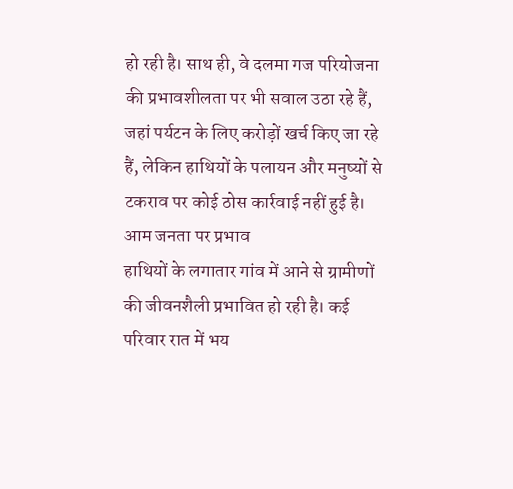हो रही है। साथ ही, वे दलमा गज परियोजना की प्रभावशीलता पर भी सवाल उठा रहे हैं, जहां पर्यटन के लिए करोड़ों खर्च किए जा रहे हैं, लेकिन हाथियों के पलायन और मनुष्यों से टकराव पर कोई ठोस कार्रवाई नहीं हुई है।
आम जनता पर प्रभाव
हाथियों के लगातार गांव में आने से ग्रामीणों की जीवनशैली प्रभावित हो रही है। कई परिवार रात में भय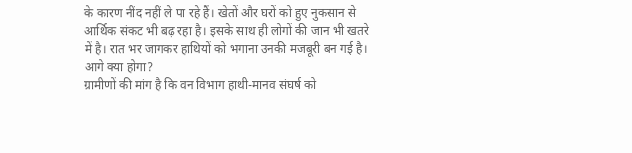के कारण नींद नहीं ले पा रहे हैं। खेतों और घरों को हुए नुकसान से आर्थिक संकट भी बढ़ रहा है। इसके साथ ही लोगों की जान भी खतरे में है। रात भर जागकर हाथियों को भगाना उनकी मजबूरी बन गई है।
आगे क्या होगा?
ग्रामीणों की मांग है कि वन विभाग हाथी-मानव संघर्ष को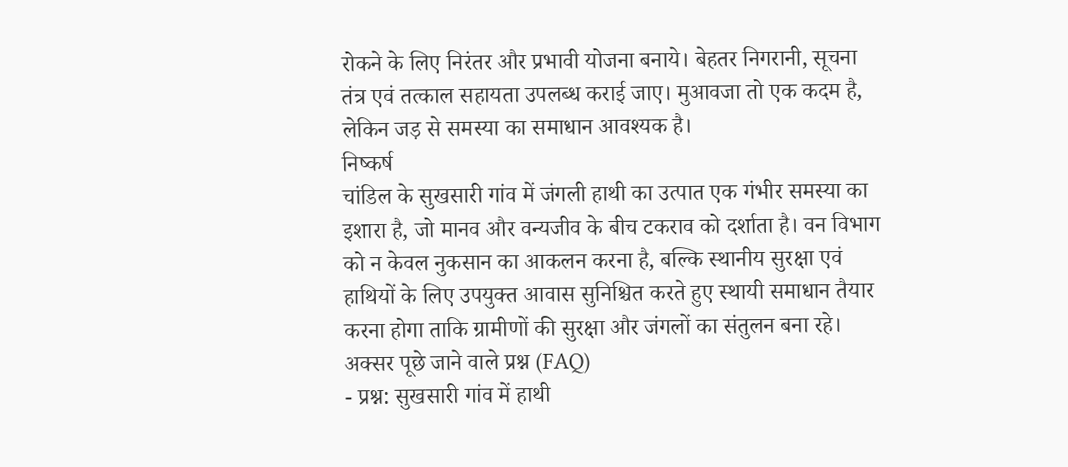रोकने के लिए निरंतर और प्रभावी योजना बनाये। बेहतर निगरानी, सूचना तंत्र एवं तत्काल सहायता उपलब्ध कराई जाए। मुआवजा तो एक कदम है, लेकिन जड़ से समस्या का समाधान आवश्यक है।
निष्कर्ष
चांडिल के सुखसारी गांव में जंगली हाथी का उत्पात एक गंभीर समस्या का इशारा है, जो मानव और वन्यजीव के बीच टकराव को दर्शाता है। वन विभाग को न केवल नुकसान का आकलन करना है, बल्कि स्थानीय सुरक्षा एवं हाथियों के लिए उपयुक्त आवास सुनिश्चित करते हुए स्थायी समाधान तैयार करना होगा ताकि ग्रामीणों की सुरक्षा और जंगलों का संतुलन बना रहे।
अक्सर पूछे जाने वाले प्रश्न (FAQ)
- प्रश्न: सुखसारी गांव में हाथी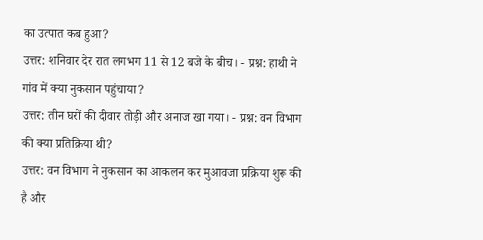का उत्पात कब हुआ?
उत्तर: शनिवार देर रात लगभग 11 से 12 बजे के बीच। - प्रश्न: हाथी ने गांव में क्या नुकसान पहुंचाया?
उत्तर: तीन घरों की दीवार तोड़ी और अनाज खा गया। - प्रश्न: वन विभाग की क्या प्रतिक्रिया थी?
उत्तर: वन विभाग ने नुकसान का आकलन कर मुआवजा प्रक्रिया शुरू की है और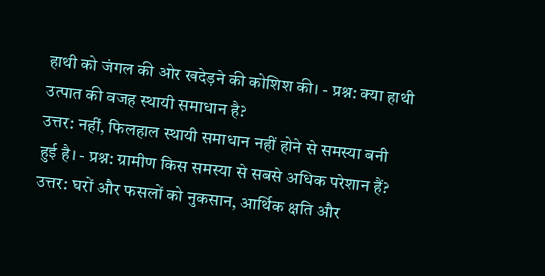हाथी को जंगल की ओर खदेड़ने की कोशिश की। - प्रश्न: क्या हाथी उत्पात की वजह स्थायी समाधान है?
उत्तर: नहीं, फिलहाल स्थायी समाधान नहीं होने से समस्या बनी हुई है। - प्रश्न: ग्रामीण किस समस्या से सबसे अधिक परेशान हैं?
उत्तर: घरों और फसलों को नुकसान, आर्थिक क्षति और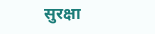सुरक्षा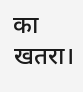का खतरा।